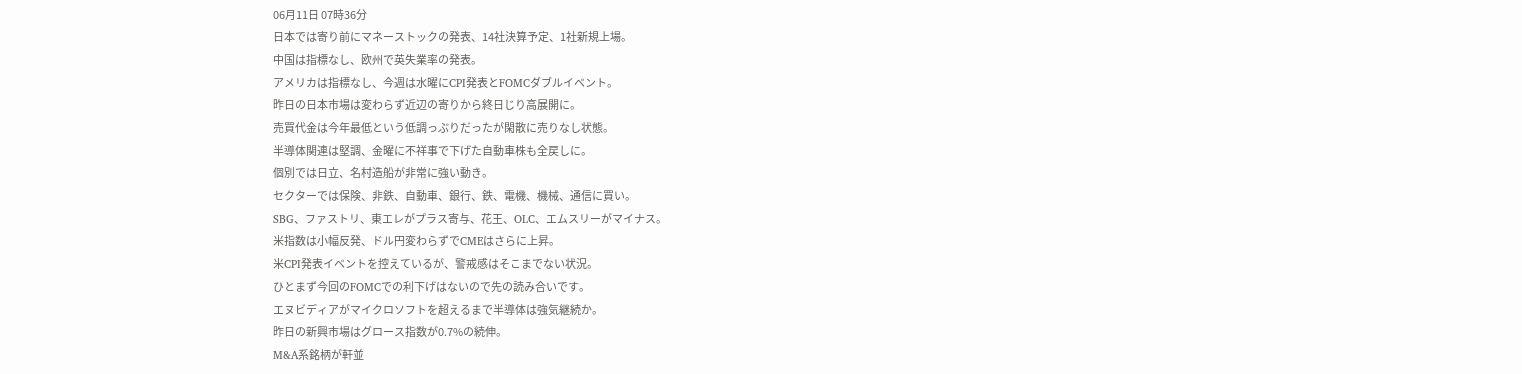06月11日 07時36分
日本では寄り前にマネーストックの発表、14社決算予定、1社新規上場。
中国は指標なし、欧州で英失業率の発表。
アメリカは指標なし、今週は水曜にCPI発表とFOMCダブルイベント。
昨日の日本市場は変わらず近辺の寄りから終日じり高展開に。
売買代金は今年最低という低調っぷりだったが閑散に売りなし状態。
半導体関連は堅調、金曜に不祥事で下げた自動車株も全戻しに。
個別では日立、名村造船が非常に強い動き。
セクターでは保険、非鉄、自動車、銀行、鉄、電機、機械、通信に買い。
SBG、ファストリ、東エレがプラス寄与、花王、OLC、エムスリーがマイナス。
米指数は小幅反発、ドル円変わらずでCMEはさらに上昇。
米CPI発表イベントを控えているが、警戒感はそこまでない状況。
ひとまず今回のFOMCでの利下げはないので先の読み合いです。
エヌビディアがマイクロソフトを超えるまで半導体は強気継続か。
昨日の新興市場はグロース指数が0.7%の続伸。
M&A系銘柄が軒並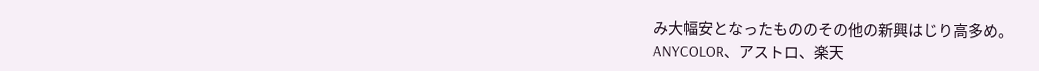み大幅安となったもののその他の新興はじり高多め。
ANYCOLOR、アストロ、楽天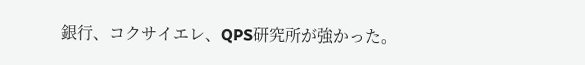銀行、コクサイエレ、QPS研究所が強かった。